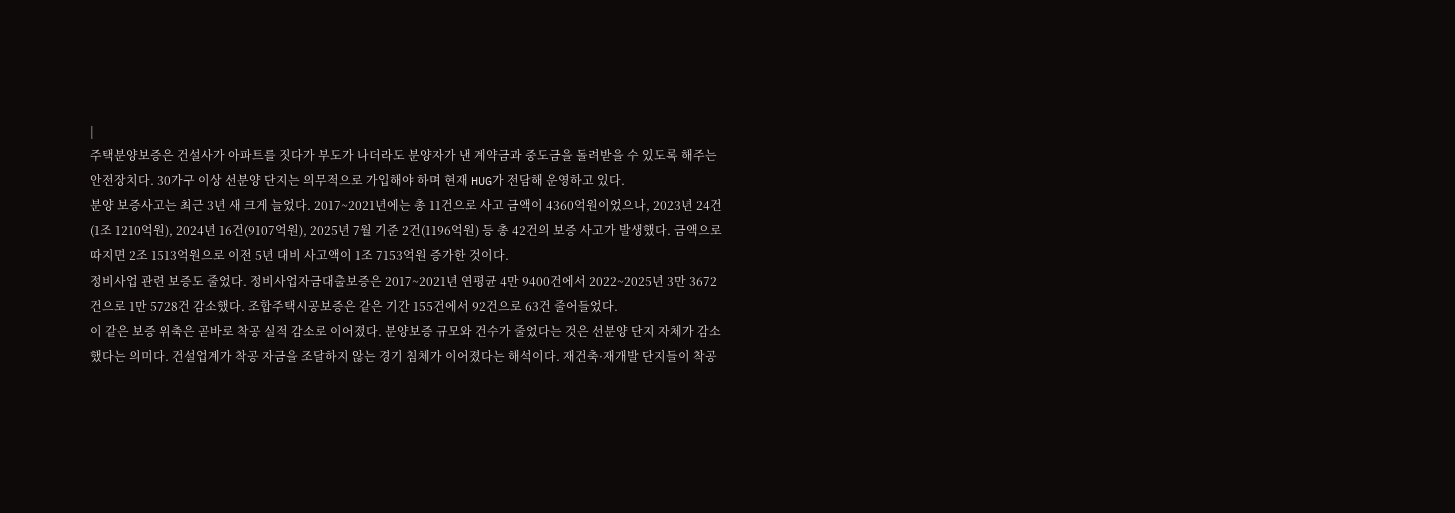|
주택분양보증은 건설사가 아파트를 짓다가 부도가 나더라도 분양자가 낸 계약금과 중도금을 돌려받을 수 있도록 해주는 안전장치다. 30가구 이상 선분양 단지는 의무적으로 가입해야 하며 현재 HUG가 전담해 운영하고 있다.
분양 보증사고는 최근 3년 새 크게 늘었다. 2017~2021년에는 총 11건으로 사고 금액이 4360억원이었으나, 2023년 24건(1조 1210억원), 2024년 16건(9107억원), 2025년 7월 기준 2건(1196억원) 등 총 42건의 보증 사고가 발생했다. 금액으로 따지면 2조 1513억원으로 이전 5년 대비 사고액이 1조 7153억원 증가한 것이다.
정비사업 관련 보증도 줄었다. 정비사업자금대출보증은 2017~2021년 연평균 4만 9400건에서 2022~2025년 3만 3672건으로 1만 5728건 감소했다. 조합주택시공보증은 같은 기간 155건에서 92건으로 63건 줄어들었다.
이 같은 보증 위축은 곧바로 착공 실적 감소로 이어졌다. 분양보증 규모와 건수가 줄었다는 것은 선분양 단지 자체가 감소했다는 의미다. 건설업계가 착공 자금을 조달하지 않는 경기 침체가 이어졌다는 해석이다. 재건축·재개발 단지들이 착공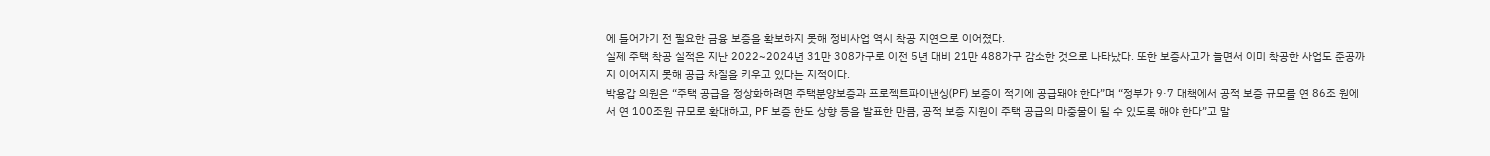에 들어가기 전 필요한 금융 보증을 확보하지 못해 정비사업 역시 착공 지연으로 이어졌다.
실제 주택 착공 실적은 지난 2022~2024년 31만 308가구로 이전 5년 대비 21만 488가구 감소한 것으로 나타났다. 또한 보증사고가 늘면서 이미 착공한 사업도 준공까지 이어지지 못해 공급 차질을 키우고 있다는 지적이다.
박용갑 의원은 “주택 공급을 정상화하려면 주택분양보증과 프로젝트파이낸싱(PF) 보증이 적기에 공급돼야 한다”며 “정부가 9·7 대책에서 공적 보증 규모를 연 86조 원에서 연 100조원 규모로 확대하고, PF 보증 한도 상향 등을 발표한 만큼, 공적 보증 지원이 주택 공급의 마중물이 될 수 있도록 해야 한다”고 말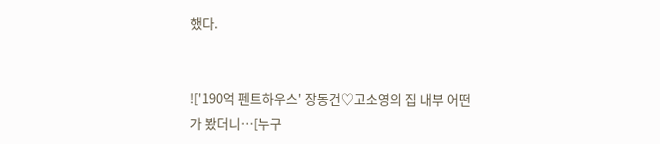했다.


!['190억 펜트하우스' 장동건♡고소영의 집 내부 어떤가 봤더니…[누구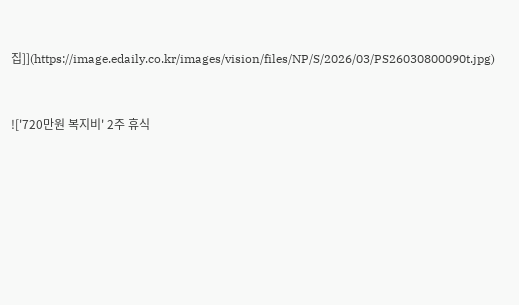집]](https://image.edaily.co.kr/images/vision/files/NP/S/2026/03/PS26030800090t.jpg)


!['720만원 복지비' 2주 휴식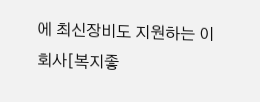에 최신장비도 지원하는 이 회사[복지좋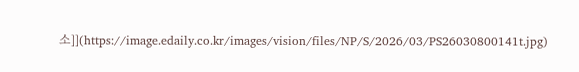소]](https://image.edaily.co.kr/images/vision/files/NP/S/2026/03/PS26030800141t.jpg)